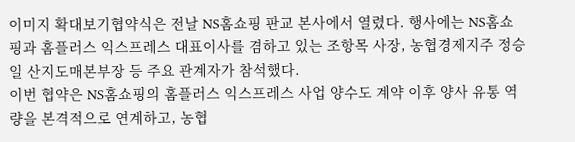이미지 확대보기협약식은 전날 NS홈쇼핑 판교 본사에서 열렸다. 행사에는 NS홈쇼핑과 홈플러스 익스프레스 대표이사를 겸하고 있는 조항목 사장, 농협경제지주 정승일 산지도매본부장 등 주요 관계자가 참석했다.
이번 협약은 NS홈쇼핑의 홈플러스 익스프레스 사업 양수도 계약 이후 양사 유통 역량을 본격적으로 연계하고, 농협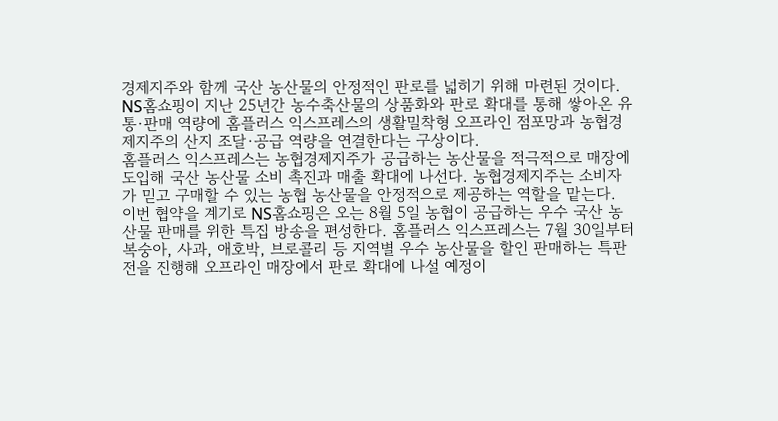경제지주와 함께 국산 농산물의 안정적인 판로를 넓히기 위해 마련된 것이다.
NS홈쇼핑이 지난 25년간 농수축산물의 상품화와 판로 확대를 통해 쌓아온 유통·판매 역량에 홈플러스 익스프레스의 생활밀착형 오프라인 점포망과 농협경제지주의 산지 조달·공급 역량을 연결한다는 구상이다.
홈플러스 익스프레스는 농협경제지주가 공급하는 농산물을 적극적으로 매장에 도입해 국산 농산물 소비 촉진과 매출 확대에 나선다. 농협경제지주는 소비자가 믿고 구매할 수 있는 농협 농산물을 안정적으로 제공하는 역할을 맡는다.
이번 협약을 계기로 NS홈쇼핑은 오는 8월 5일 농협이 공급하는 우수 국산 농산물 판매를 위한 특집 방송을 편성한다. 홈플러스 익스프레스는 7월 30일부터 복숭아, 사과, 애호박, 브로콜리 등 지역별 우수 농산물을 할인 판매하는 특판전을 진행해 오프라인 매장에서 판로 확대에 나설 예정이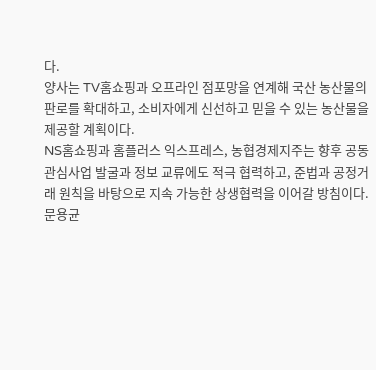다.
양사는 TV홈쇼핑과 오프라인 점포망을 연계해 국산 농산물의 판로를 확대하고, 소비자에게 신선하고 믿을 수 있는 농산물을 제공할 계획이다.
NS홈쇼핑과 홈플러스 익스프레스, 농협경제지주는 향후 공동 관심사업 발굴과 정보 교류에도 적극 협력하고, 준법과 공정거래 원칙을 바탕으로 지속 가능한 상생협력을 이어갈 방침이다.
문용균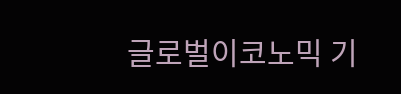글로벌이코노믹 기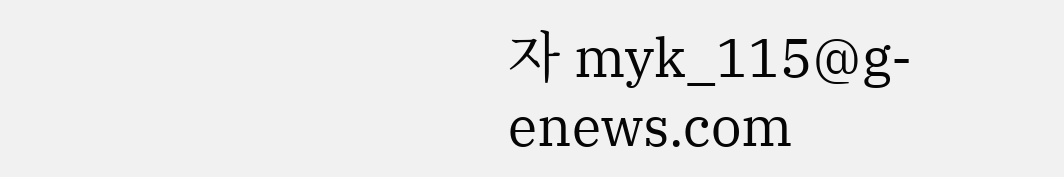자 myk_115@g-enews.com